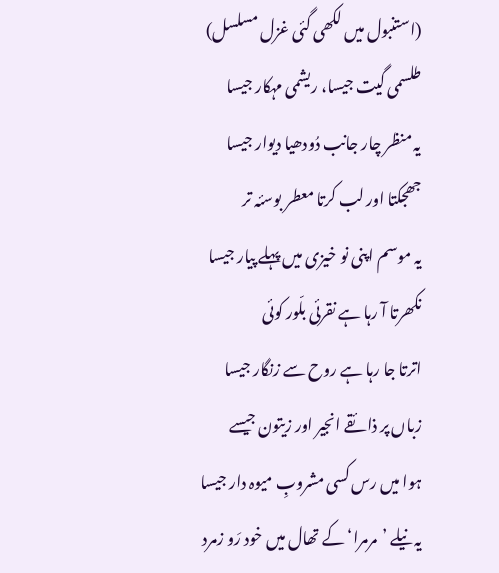(استنبول میں لکھی گئی غزل مسلسل)
طلسمی گیت جیسا، ریشمی مہکار جیسا
یہ منظر چار جانب دُودھیا دیوار جیسا
جھجکتا اور لب کرتا معطر بوسئہ تر
یہ موسم اپنی نو خیزی میں پہلے پیار جیسا
نکھرتا آ رہا ہے نقرئی بلّور کوئی
اترتا جا رہا ہے روح سے زنگار جیسا
زباں پر ذائقے انجیر اور زیتون جیسے
ہوا میں رس کسی مشروبِ میوہ دار جیسا
یہ نیلے ’مرمرا‘ کے تھال میں خود رَو زمرد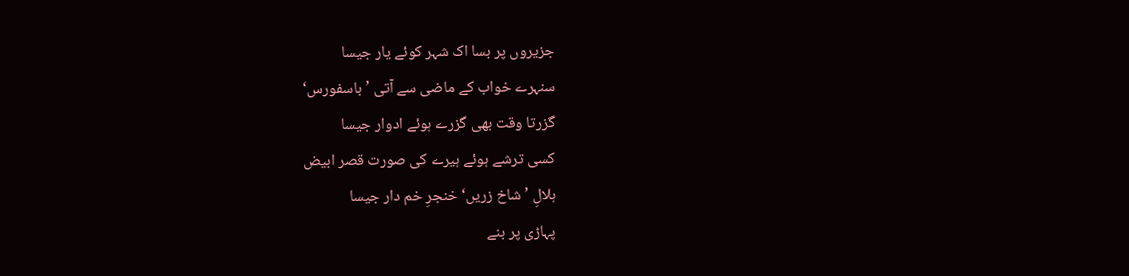جزیروں پر بسا اک شہر کوئے یار جیسا
سنہرے خواب کے ماضی سے آتی ’باسفورس‘
گزرتا وقت بھی گزرے ہوئے ادوار جیسا
کسی ترشے ہوئے ہیرے کی صورت قصر ابیض
ہلالِ ’شاخ زریں‘ خنجرِ خم دار جیسا
پہاڑی پر بنے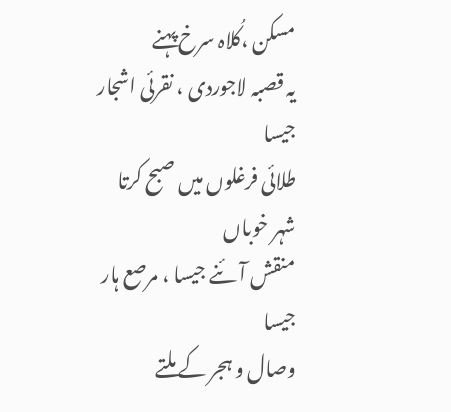مسکن ،کُلاہ سرخ پہنے
یہ قصبہ لاجوردی ، نقرئی اشجار جیسا
طلائی فرغلوں میں صبح کرتا شہر خوباں
منقش آئنے جیسا ، مرصع ہار جیسا
وصال و ہجر کے ملتے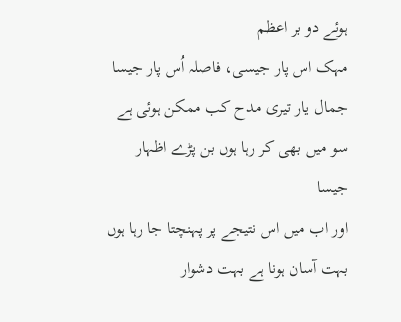ہوئے دو بر اعظم
مہک اس پار جیسی، فاصلہ اُس پار جیسا
جمال یار تیری مدح کب ممکن ہوئی ہے
سو میں بھی کر رہا ہوں بن پڑے اظہار جیسا
اور اب میں اس نتیجے پر پہنچتا جا رہا ہوں
بہت آسان ہونا ہے بہت دشوار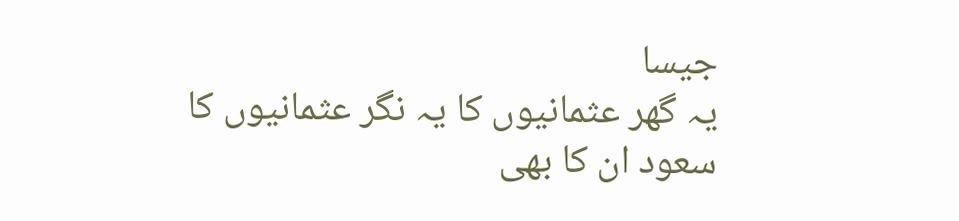جیسا
یہ گھر عثمانیوں کا یہ نگر عثمانیوں کا
سعود ان کا بھی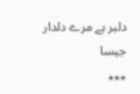دلبر ہے مرے دلدار جیسا
٭٭٭